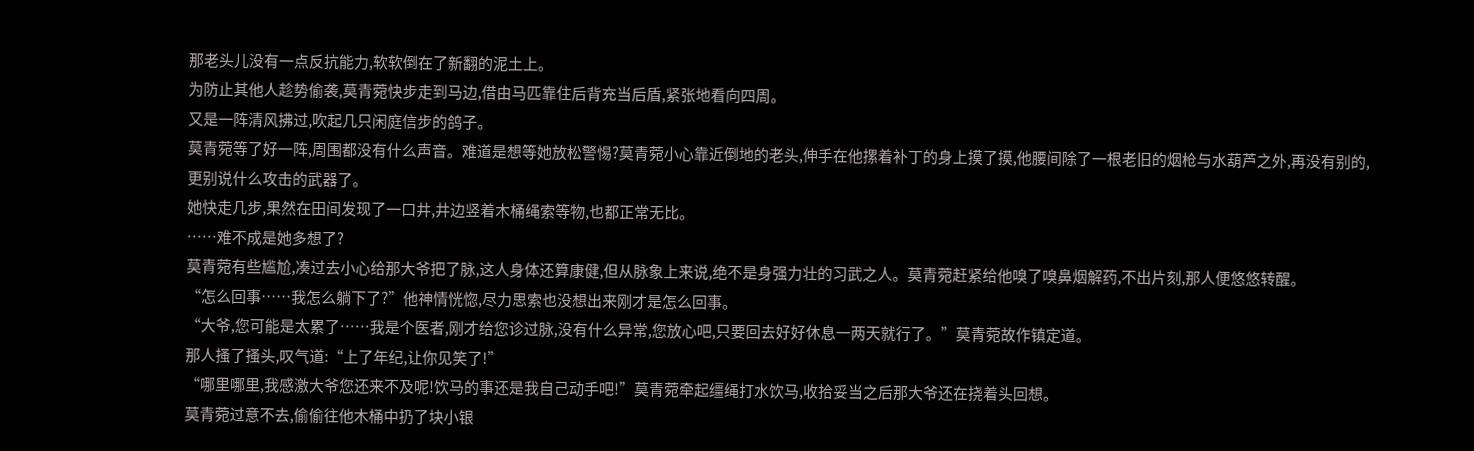那老头儿没有一点反抗能力,软软倒在了新翻的泥土上。
为防止其他人趁势偷袭,莫青菀快步走到马边,借由马匹靠住后背充当后盾,紧张地看向四周。
又是一阵清风拂过,吹起几只闲庭信步的鸽子。
莫青菀等了好一阵,周围都没有什么声音。难道是想等她放松警惕?莫青菀小心靠近倒地的老头,伸手在他摞着补丁的身上摸了摸,他腰间除了一根老旧的烟枪与水葫芦之外,再没有别的,更别说什么攻击的武器了。
她快走几步,果然在田间发现了一口井,井边竖着木桶绳索等物,也都正常无比。
……难不成是她多想了?
莫青菀有些尴尬,凑过去小心给那大爷把了脉,这人身体还算康健,但从脉象上来说,绝不是身强力壮的习武之人。莫青菀赶紧给他嗅了嗅鼻烟解药,不出片刻,那人便悠悠转醒。
“怎么回事……我怎么躺下了?”他神情恍惚,尽力思索也没想出来刚才是怎么回事。
“大爷,您可能是太累了……我是个医者,刚才给您诊过脉,没有什么异常,您放心吧,只要回去好好休息一两天就行了。”莫青菀故作镇定道。
那人搔了搔头,叹气道:“上了年纪,让你见笑了!”
“哪里哪里,我感激大爷您还来不及呢!饮马的事还是我自己动手吧!”莫青菀牵起缰绳打水饮马,收拾妥当之后那大爷还在挠着头回想。
莫青菀过意不去,偷偷往他木桶中扔了块小银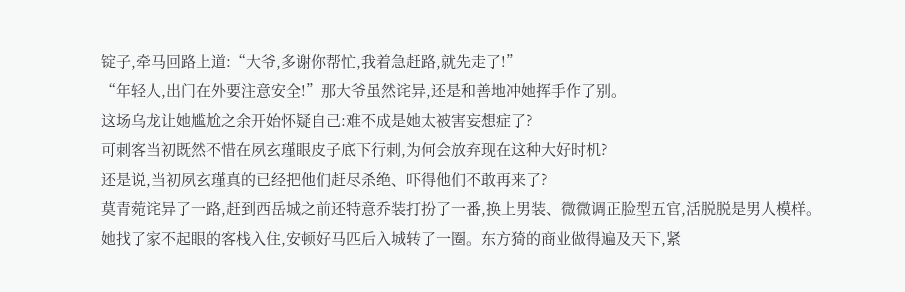锭子,牵马回路上道:“大爷,多谢你帮忙,我着急赶路,就先走了!”
“年轻人,出门在外要注意安全!”那大爷虽然诧异,还是和善地冲她挥手作了别。
这场乌龙让她尴尬之余开始怀疑自己:难不成是她太被害妄想症了?
可刺客当初既然不惜在夙玄瑾眼皮子底下行刺,为何会放弃现在这种大好时机?
还是说,当初夙玄瑾真的已经把他们赶尽杀绝、吓得他们不敢再来了?
莫青菀诧异了一路,赶到西岳城之前还特意乔装打扮了一番,换上男装、微微调正脸型五官,活脱脱是男人模样。
她找了家不起眼的客栈入住,安顿好马匹后入城转了一圈。东方猗的商业做得遍及天下,紧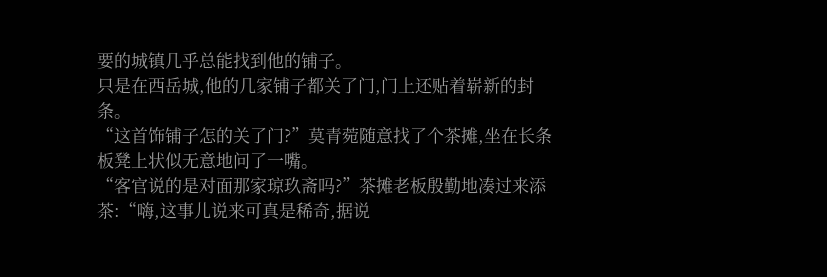要的城镇几乎总能找到他的铺子。
只是在西岳城,他的几家铺子都关了门,门上还贴着崭新的封条。
“这首饰铺子怎的关了门?”莫青菀随意找了个茶摊,坐在长条板凳上状似无意地问了一嘴。
“客官说的是对面那家琼玖斋吗?”茶摊老板殷勤地凑过来添茶:“嗨,这事儿说来可真是稀奇,据说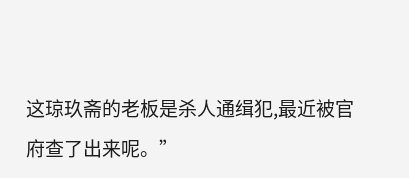这琼玖斋的老板是杀人通缉犯,最近被官府查了出来呢。”